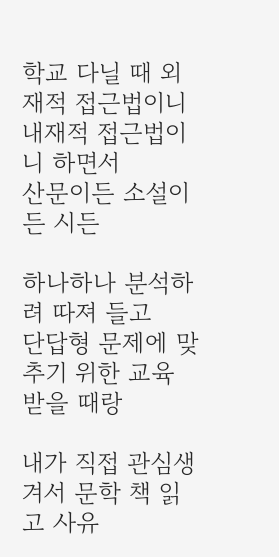학교 다닐 때 외재적 접근법이니 내재적 접근법이니 하면서
산문이든 소설이든 시든

하나하나 분석하려 따져 들고
단답형 문제에 맞추기 위한 교육 받을 때랑

내가 직접 관심생겨서 문학 책 읽고 사유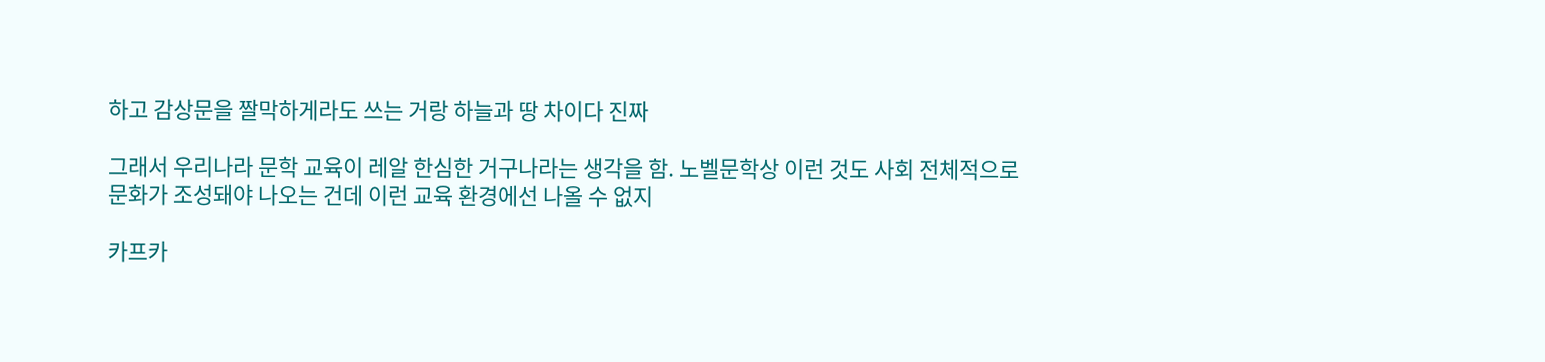하고 감상문을 짤막하게라도 쓰는 거랑 하늘과 땅 차이다 진짜

그래서 우리나라 문학 교육이 레알 한심한 거구나라는 생각을 함. 노벨문학상 이런 것도 사회 전체적으로 문화가 조성돼야 나오는 건데 이런 교육 환경에선 나올 수 없지

카프카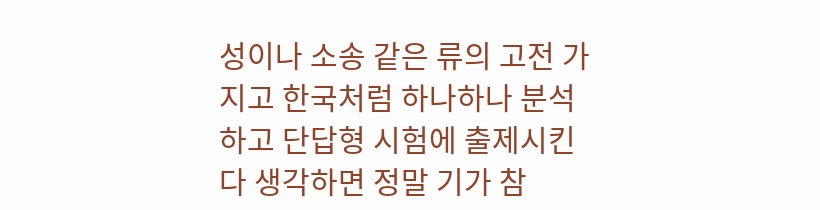성이나 소송 같은 류의 고전 가지고 한국처럼 하나하나 분석하고 단답형 시험에 출제시킨다 생각하면 정말 기가 참